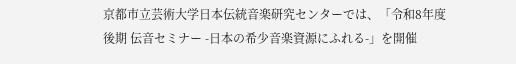京都市立芸術大学日本伝統音楽研究センターでは、「令和8年度後期 伝音セミナー -日本の希少音楽資源にふれる-」を開催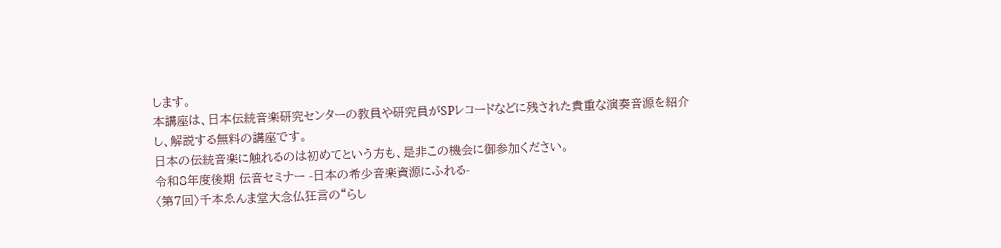します。
本講座は、日本伝統音楽研究センターの教員や研究員がSPレコードなどに残された貴重な演奏音源を紹介し、解説する無料の講座です。
日本の伝統音楽に触れるのは初めてという方も、是非この機会に御参加ください。
令和8年度後期 伝音セミナー -日本の希少音楽資源にふれる-
〈第7回〉千本ゑんま堂大念仏狂言の“らし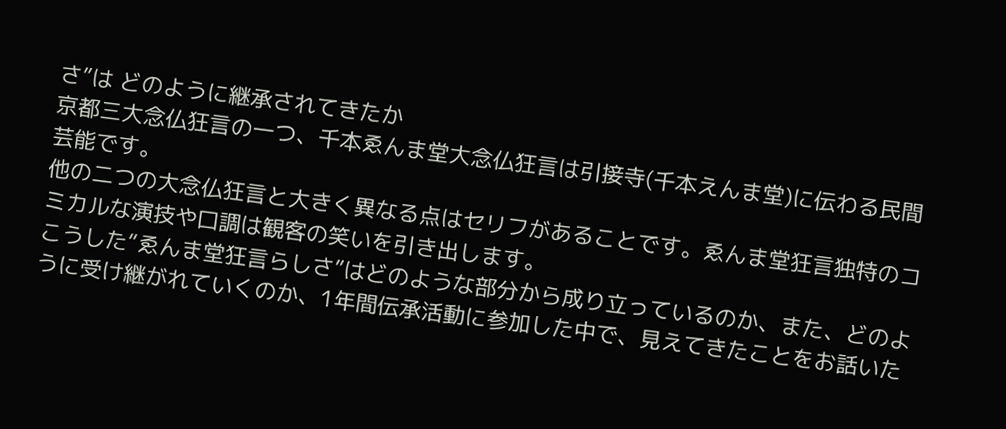さ”は どのように継承されてきたか
京都三大念仏狂言の一つ、千本ゑんま堂大念仏狂言は引接寺(千本えんま堂)に伝わる民間芸能です。
他の二つの大念仏狂言と大きく異なる点はセリフがあることです。ゑんま堂狂言独特のコミカルな演技や口調は観客の笑いを引き出します。
こうした“ゑんま堂狂言らしさ”はどのような部分から成り立っているのか、また、どのように受け継がれていくのか、1年間伝承活動に参加した中で、見えてきたことをお話いた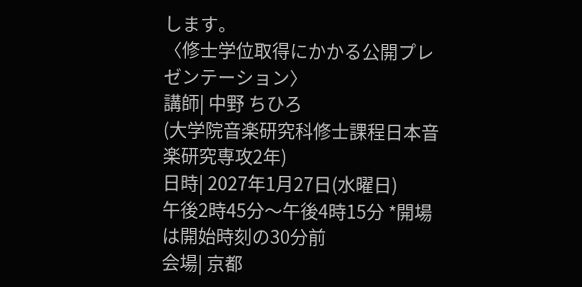します。
〈修士学位取得にかかる公開プレゼンテーション〉
講師| 中野 ちひろ
(大学院音楽研究科修士課程日本音楽研究専攻2年)
日時| 2027年1月27日(水曜日)
午後2時45分〜午後4時15分 *開場は開始時刻の30分前
会場| 京都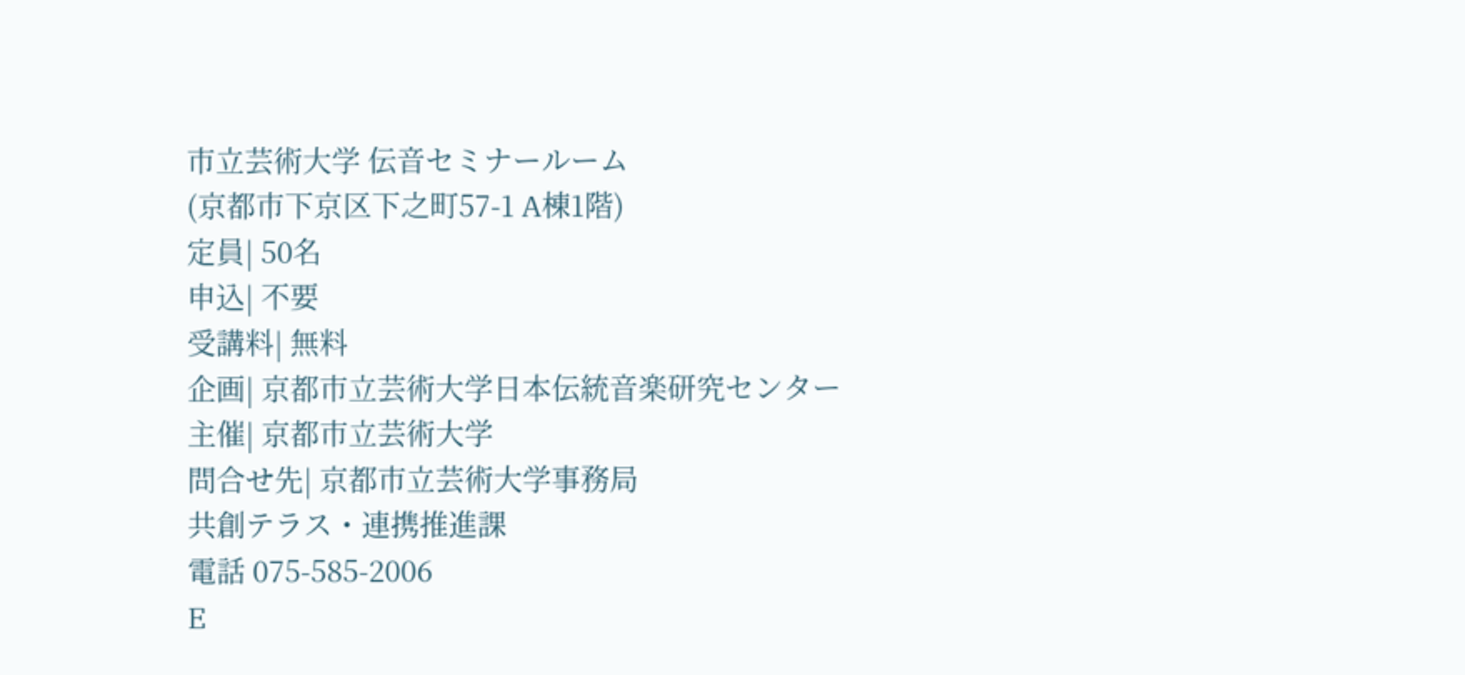市立芸術大学 伝音セミナールーム
(京都市下京区下之町57-1 A棟1階)
定員| 50名
申込| 不要
受講料| 無料
企画| 京都市立芸術大学日本伝統音楽研究センター
主催| 京都市立芸術大学
問合せ先| 京都市立芸術大学事務局
共創テラス・連携推進課
電話 075-585-2006
E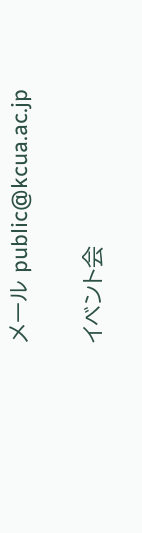メール public@kcua.ac.jp

イベント会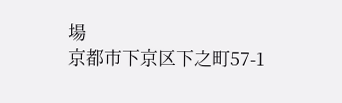場
京都市下京区下之町57-1